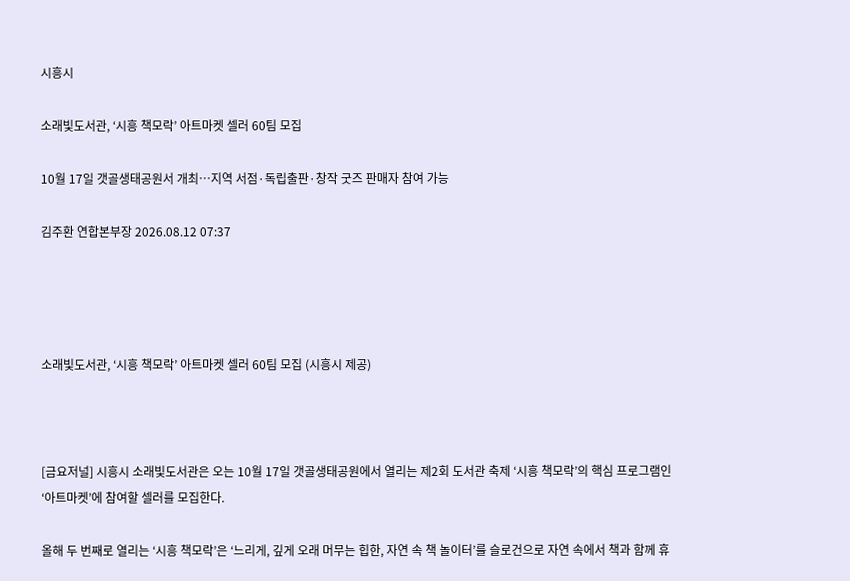시흥시

소래빛도서관, ‘시흥 책모락’ 아트마켓 셀러 60팀 모집

10월 17일 갯골생태공원서 개최…지역 서점·독립출판·창작 굿즈 판매자 참여 가능

김주환 연합본부장 2026.08.12 07:37




소래빛도서관, ‘시흥 책모락’ 아트마켓 셀러 60팀 모집 (시흥시 제공)



[금요저널] 시흥시 소래빛도서관은 오는 10월 17일 갯골생태공원에서 열리는 제2회 도서관 축제 ‘시흥 책모락’의 핵심 프로그램인 ‘아트마켓’에 참여할 셀러를 모집한다.

올해 두 번째로 열리는 ‘시흥 책모락’은 ‘느리게, 깊게 오래 머무는 힙한, 자연 속 책 놀이터’를 슬로건으로 자연 속에서 책과 함께 휴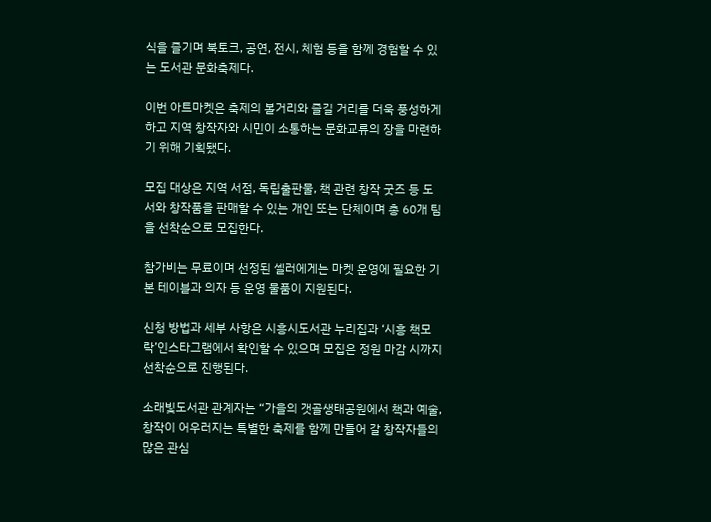식을 즐기며 북토크, 공연, 전시, 체험 등을 함께 경험할 수 있는 도서관 문화축제다.

이번 아트마켓은 축제의 볼거리와 즐길 거리를 더욱 풍성하게 하고 지역 창작자와 시민이 소통하는 문화교류의 장을 마련하기 위해 기획됐다.

모집 대상은 지역 서점, 독립출판물, 책 관련 창작 굿즈 등 도서와 창작품을 판매할 수 있는 개인 또는 단체이며 총 60개 팀을 선착순으로 모집한다.

참가비는 무료이며 선정된 셀러에게는 마켓 운영에 필요한 기본 테이블과 의자 등 운영 물품이 지원된다.

신청 방법과 세부 사항은 시흥시도서관 누리집과 ‘시흥 책모락’인스타그램에서 확인할 수 있으며 모집은 정원 마감 시까지 선착순으로 진행된다.

소래빛도서관 관계자는 “가을의 갯골생태공원에서 책과 예술, 창작이 어우러지는 특별한 축제를 함께 만들어 갈 창작자들의 많은 관심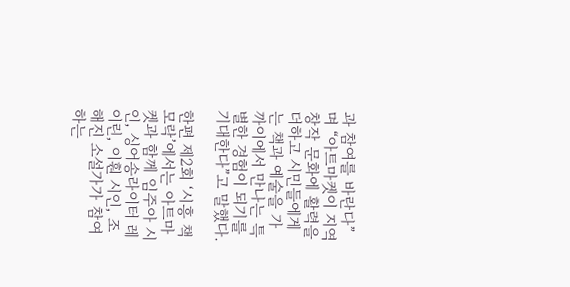과 참여를 바란다”며 “아트마켓이 지역 창작 문화에 활력을 더하고 시민들에게는 책과 예술을 가까이에서 만나는 특별한 경험이 되기를 기대한다”고 말했다.

한편 제2회 ‘시흥 책모락’에서는 아트마켓과 함께 임주아 시인, 싱어송라이터 레이린, 이훤 시인, 조해진 소설가가 참여하는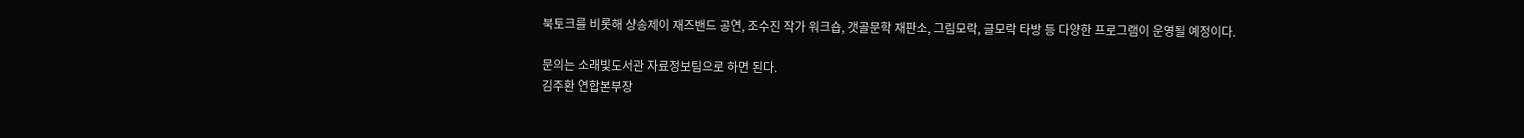북토크를 비롯해 샹송제이 재즈밴드 공연, 조수진 작가 워크숍, 갯골문학 재판소, 그림모락, 글모락 타방 등 다양한 프로그램이 운영될 예정이다.

문의는 소래빛도서관 자료정보팀으로 하면 된다.
김주환 연합본부장